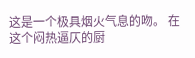这是一个极具烟火气息的吻。 在这个闷热逼仄的厨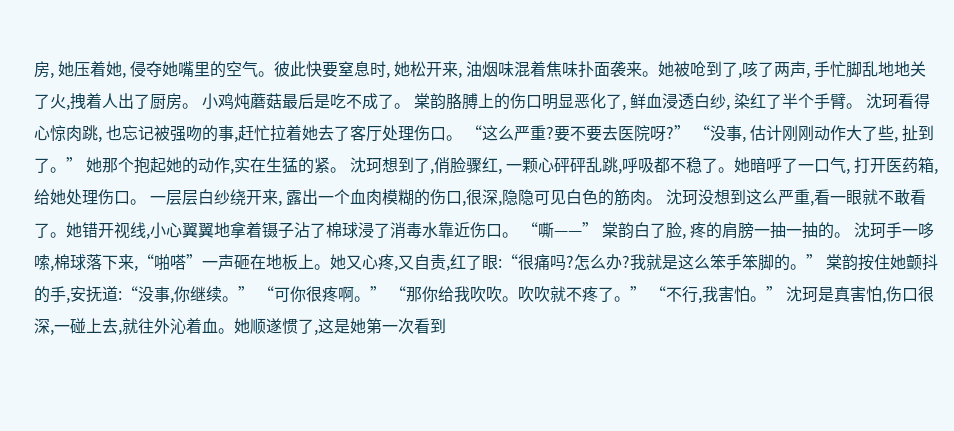房, 她压着她, 侵夺她嘴里的空气。彼此快要窒息时, 她松开来, 油烟味混着焦味扑面袭来。她被呛到了,咳了两声, 手忙脚乱地地关了火,拽着人出了厨房。 小鸡炖蘑菇最后是吃不成了。 棠韵胳膊上的伤口明显恶化了, 鲜血浸透白纱, 染红了半个手臂。 沈珂看得心惊肉跳, 也忘记被强吻的事,赶忙拉着她去了客厅处理伤口。 “这么严重?要不要去医院呀?” “没事, 估计刚刚动作大了些, 扯到了。” 她那个抱起她的动作,实在生猛的紧。 沈珂想到了,俏脸骤红, 一颗心砰砰乱跳,呼吸都不稳了。她暗呼了一口气, 打开医药箱, 给她处理伤口。 一层层白纱绕开来, 露出一个血肉模糊的伤口,很深,隐隐可见白色的筋肉。 沈珂没想到这么严重,看一眼就不敢看了。她错开视线,小心翼翼地拿着镊子沾了棉球浸了消毒水靠近伤口。 “嘶——” 棠韵白了脸, 疼的肩膀一抽一抽的。 沈珂手一哆嗦,棉球落下来,“啪嗒”一声砸在地板上。她又心疼,又自责,红了眼:“很痛吗?怎么办?我就是这么笨手笨脚的。” 棠韵按住她颤抖的手,安抚道:“没事,你继续。” “可你很疼啊。” “那你给我吹吹。吹吹就不疼了。” “不行,我害怕。” 沈珂是真害怕,伤口很深,一碰上去,就往外沁着血。她顺遂惯了,这是她第一次看到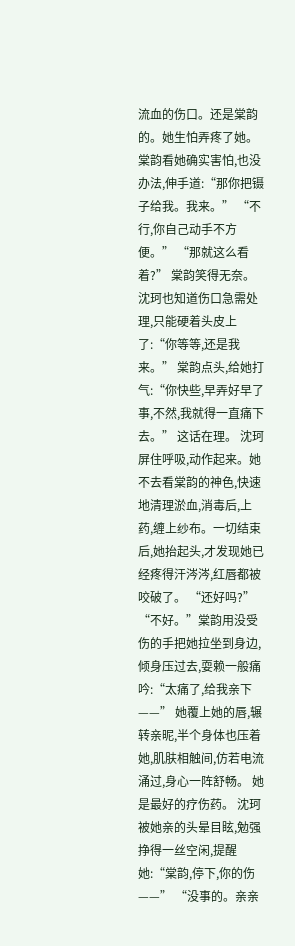流血的伤口。还是棠韵的。她生怕弄疼了她。 棠韵看她确实害怕,也没办法,伸手道:“那你把镊子给我。我来。” “不行,你自己动手不方便。” “那就这么看着?” 棠韵笑得无奈。 沈珂也知道伤口急需处理,只能硬着头皮上了:“你等等,还是我来。” 棠韵点头,给她打气:“你快些,早弄好早了事,不然,我就得一直痛下去。” 这话在理。 沈珂屏住呼吸,动作起来。她不去看棠韵的神色,快速地清理淤血,消毒后,上药,缠上纱布。一切结束后,她抬起头,才发现她已经疼得汗涔涔,红唇都被咬破了。 “还好吗?” “不好。”棠韵用没受伤的手把她拉坐到身边,倾身压过去,耍赖一般痛吟:“太痛了,给我亲下——” 她覆上她的唇,辗转亲昵,半个身体也压着她,肌肤相触间,仿若电流涌过,身心一阵舒畅。 她是最好的疗伤药。 沈珂被她亲的头晕目眩,勉强挣得一丝空闲,提醒她:“棠韵,停下,你的伤——” “没事的。亲亲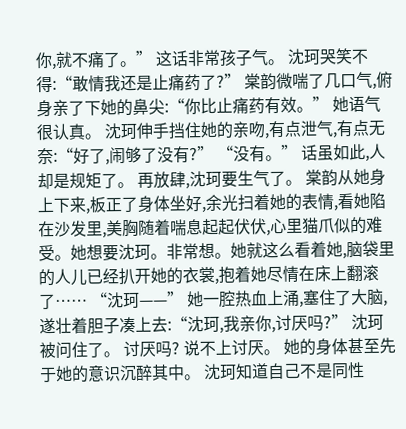你,就不痛了。” 这话非常孩子气。 沈珂哭笑不得:“敢情我还是止痛药了?” 棠韵微喘了几口气,俯身亲了下她的鼻尖:“你比止痛药有效。” 她语气很认真。 沈珂伸手挡住她的亲吻,有点泄气,有点无奈:“好了,闹够了没有?” “没有。” 话虽如此,人却是规矩了。 再放肆,沈珂要生气了。 棠韵从她身上下来,板正了身体坐好,余光扫着她的表情,看她陷在沙发里,美胸随着喘息起起伏伏,心里猫爪似的难受。她想要沈珂。非常想。她就这么看着她,脑袋里的人儿已经扒开她的衣裳,抱着她尽情在床上翻滚了…… “沈珂——” 她一腔热血上涌,塞住了大脑,遂壮着胆子凑上去:“沈珂,我亲你,讨厌吗?” 沈珂被问住了。 讨厌吗? 说不上讨厌。 她的身体甚至先于她的意识沉醉其中。 沈珂知道自己不是同性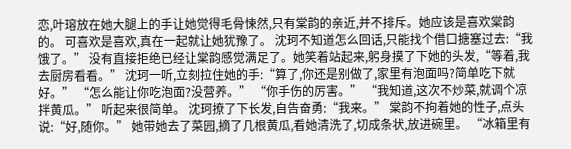恋,叶瑢放在她大腿上的手让她觉得毛骨悚然,只有棠韵的亲近,并不排斥。她应该是喜欢棠韵的。 可喜欢是喜欢,真在一起就让她犹豫了。 沈珂不知道怎么回话,只能找个借口搪塞过去:“我饿了。” 没有直接拒绝已经让棠韵感觉满足了。她笑着站起来,躬身摸了下她的头发,“等着,我去厨房看看。” 沈珂一听,立刻拉住她的手:“算了,你还是别做了,家里有泡面吗?简单吃下就好。” “怎么能让你吃泡面?没营养。” “你手伤的厉害。” “我知道,这次不炒菜,就调个凉拌黄瓜。” 听起来很简单。 沈珂撩了下长发,自告奋勇:“我来。” 棠韵不拘着她的性子,点头说:“好,随你。” 她带她去了菜园,摘了几根黄瓜,看她清洗了,切成条状,放进碗里。 “冰箱里有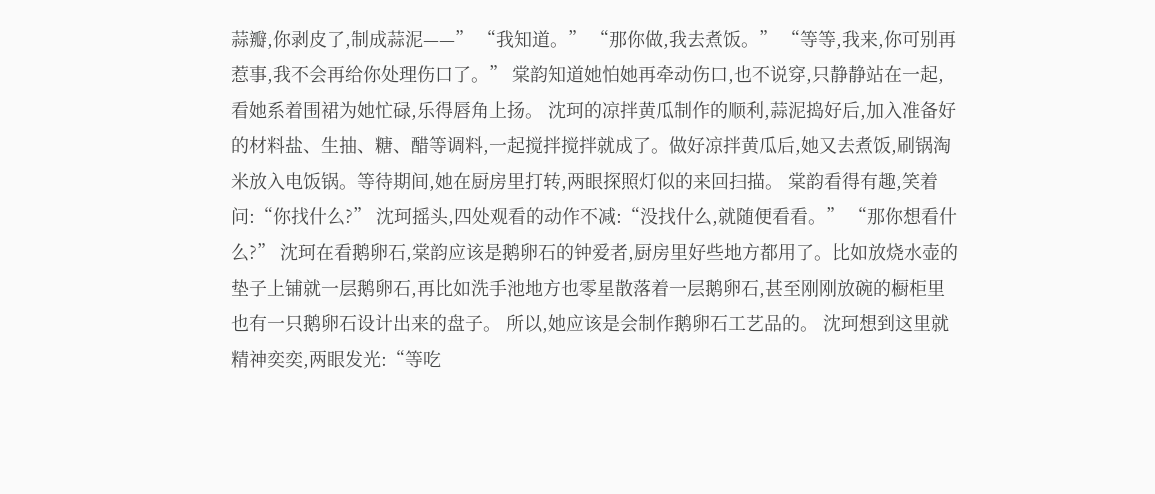蒜瓣,你剥皮了,制成蒜泥——” “我知道。” “那你做,我去煮饭。” “等等,我来,你可别再惹事,我不会再给你处理伤口了。” 棠韵知道她怕她再牵动伤口,也不说穿,只静静站在一起,看她系着围裙为她忙碌,乐得唇角上扬。 沈珂的凉拌黄瓜制作的顺利,蒜泥捣好后,加入准备好的材料盐、生抽、糖、醋等调料,一起搅拌搅拌就成了。做好凉拌黄瓜后,她又去煮饭,刷锅淘米放入电饭锅。等待期间,她在厨房里打转,两眼探照灯似的来回扫描。 棠韵看得有趣,笑着问:“你找什么?” 沈珂摇头,四处观看的动作不减:“没找什么,就随便看看。” “那你想看什么?” 沈珂在看鹅卵石,棠韵应该是鹅卵石的钟爱者,厨房里好些地方都用了。比如放烧水壶的垫子上铺就一层鹅卵石,再比如洗手池地方也零星散落着一层鹅卵石,甚至刚刚放碗的橱柜里也有一只鹅卵石设计出来的盘子。 所以,她应该是会制作鹅卵石工艺品的。 沈珂想到这里就精神奕奕,两眼发光:“等吃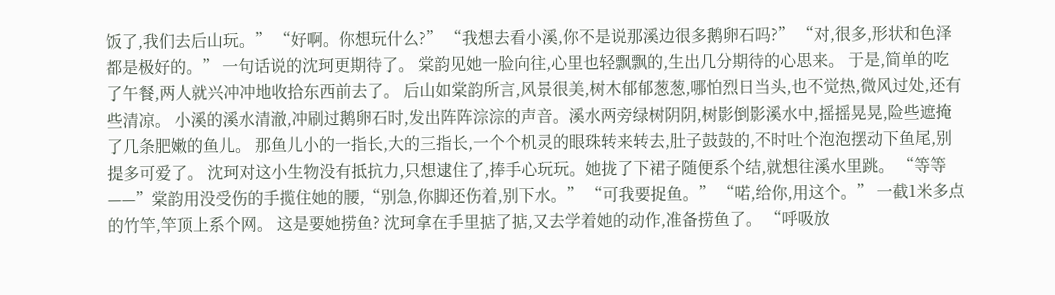饭了,我们去后山玩。” “好啊。你想玩什么?” “我想去看小溪,你不是说那溪边很多鹅卵石吗?” “对,很多,形状和色泽都是极好的。” 一句话说的沈珂更期待了。 棠韵见她一脸向往,心里也轻飘飘的,生出几分期待的心思来。 于是,简单的吃了午餐,两人就兴冲冲地收拾东西前去了。 后山如棠韵所言,风景很美,树木郁郁葱葱,哪怕烈日当头,也不觉热,微风过处,还有些清凉。 小溪的溪水清澈,冲刷过鹅卵石时,发出阵阵淙淙的声音。溪水两旁绿树阴阴,树影倒影溪水中,摇摇晃晃,险些遮掩了几条肥嫩的鱼儿。 那鱼儿小的一指长,大的三指长,一个个机灵的眼珠转来转去,肚子鼓鼓的,不时吐个泡泡摆动下鱼尾,别提多可爱了。 沈珂对这小生物没有抵抗力,只想逮住了,捧手心玩玩。她拢了下裙子随便系个结,就想往溪水里跳。 “等等——”棠韵用没受伤的手揽住她的腰,“别急,你脚还伤着,别下水。” “可我要捉鱼。” “喏,给你,用这个。” 一截1米多点的竹竿,竿顶上系个网。 这是要她捞鱼? 沈珂拿在手里掂了掂,又去学着她的动作,准备捞鱼了。 “呼吸放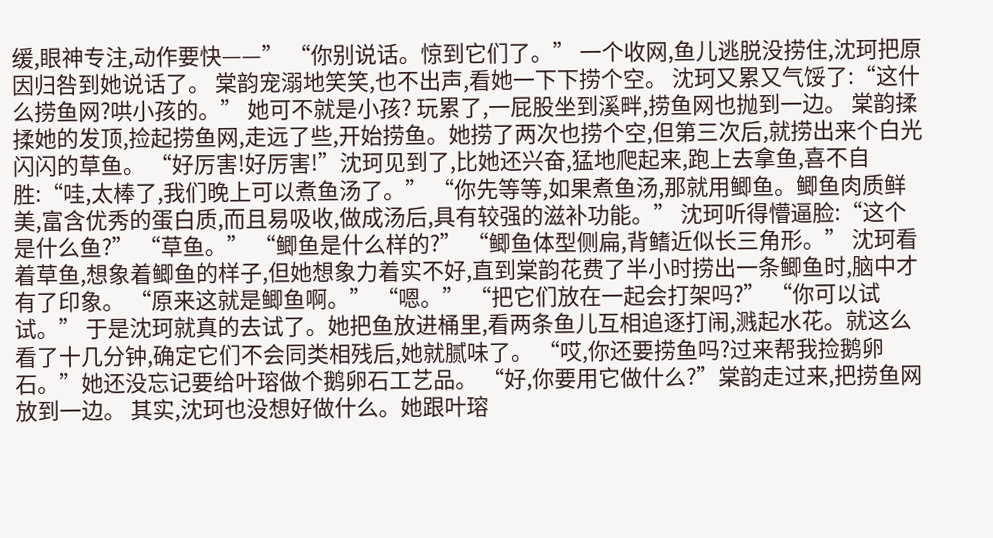缓,眼神专注,动作要快——” “你别说话。惊到它们了。” 一个收网,鱼儿逃脱没捞住,沈珂把原因归咎到她说话了。 棠韵宠溺地笑笑,也不出声,看她一下下捞个空。 沈珂又累又气馁了:“这什么捞鱼网?哄小孩的。” 她可不就是小孩? 玩累了,一屁股坐到溪畔,捞鱼网也抛到一边。 棠韵揉揉她的发顶,捡起捞鱼网,走远了些,开始捞鱼。她捞了两次也捞个空,但第三次后,就捞出来个白光闪闪的草鱼。 “好厉害!好厉害!”沈珂见到了,比她还兴奋,猛地爬起来,跑上去拿鱼,喜不自胜:“哇,太棒了,我们晚上可以煮鱼汤了。” “你先等等,如果煮鱼汤,那就用鲫鱼。鲫鱼肉质鲜美,富含优秀的蛋白质,而且易吸收,做成汤后,具有较强的滋补功能。” 沈珂听得懵逼脸:“这个是什么鱼?” “草鱼。” “鲫鱼是什么样的?” “鲫鱼体型侧扁,背鳍近似长三角形。” 沈珂看着草鱼,想象着鲫鱼的样子,但她想象力着实不好,直到棠韵花费了半小时捞出一条鲫鱼时,脑中才有了印象。 “原来这就是鲫鱼啊。” “嗯。” “把它们放在一起会打架吗?” “你可以试试。” 于是沈珂就真的去试了。她把鱼放进桶里,看两条鱼儿互相追逐打闹,溅起水花。就这么看了十几分钟,确定它们不会同类相残后,她就腻味了。 “哎,你还要捞鱼吗?过来帮我捡鹅卵石。”她还没忘记要给叶瑢做个鹅卵石工艺品。 “好,你要用它做什么?”棠韵走过来,把捞鱼网放到一边。 其实,沈珂也没想好做什么。她跟叶瑢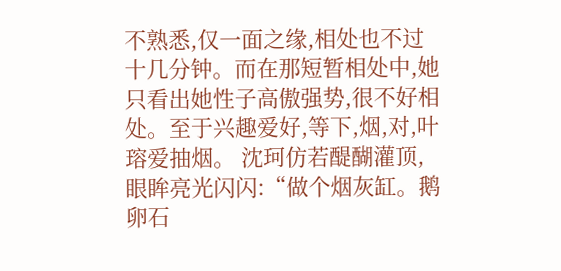不熟悉,仅一面之缘,相处也不过十几分钟。而在那短暂相处中,她只看出她性子高傲强势,很不好相处。至于兴趣爱好,等下,烟,对,叶瑢爱抽烟。 沈珂仿若醍醐灌顶,眼眸亮光闪闪:“做个烟灰缸。鹅卵石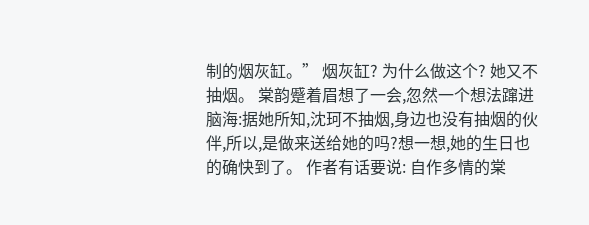制的烟灰缸。” 烟灰缸? 为什么做这个? 她又不抽烟。 棠韵蹙着眉想了一会,忽然一个想法蹿进脑海:据她所知,沈珂不抽烟,身边也没有抽烟的伙伴,所以,是做来送给她的吗?想一想,她的生日也的确快到了。 作者有话要说: 自作多情的棠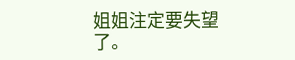姐姐注定要失望了。